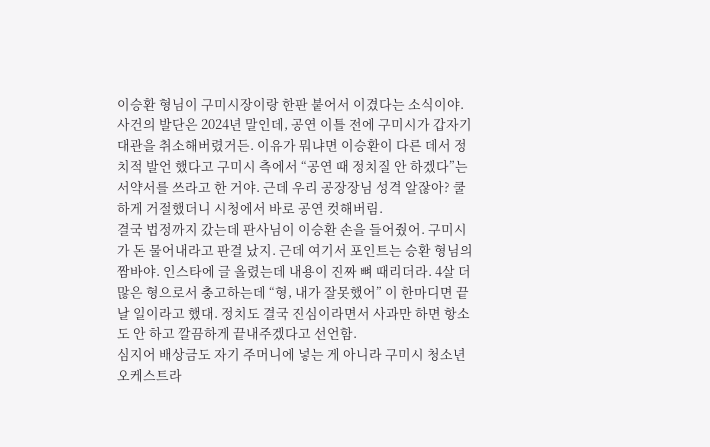이승환 형님이 구미시장이랑 한판 붙어서 이겼다는 소식이야. 사건의 발단은 2024년 말인데, 공연 이틀 전에 구미시가 갑자기 대관을 취소해버렸거든. 이유가 뭐냐면 이승환이 다른 데서 정치적 발언 했다고 구미시 측에서 “공연 때 정치질 안 하겠다”는 서약서를 쓰라고 한 거야. 근데 우리 공장장님 성격 알잖아? 쿨하게 거절했더니 시청에서 바로 공연 컷해버림.
결국 법정까지 갔는데 판사님이 이승환 손을 들어줬어. 구미시가 돈 물어내라고 판결 났지. 근데 여기서 포인트는 승환 형님의 짬바야. 인스타에 글 올렸는데 내용이 진짜 뼈 때리더라. 4살 더 많은 형으로서 충고하는데 “형, 내가 잘못했어” 이 한마디면 끝날 일이라고 했대. 정치도 결국 진심이라면서 사과만 하면 항소도 안 하고 깔끔하게 끝내주겠다고 선언함.
심지어 배상금도 자기 주머니에 넣는 게 아니라 구미시 청소년 오케스트라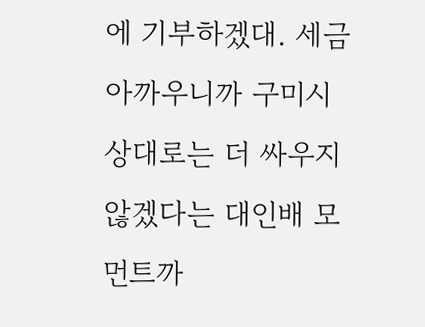에 기부하겠대. 세금 아까우니까 구미시 상대로는 더 싸우지 않겠다는 대인배 모먼트까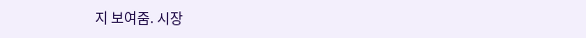지 보여줌. 시장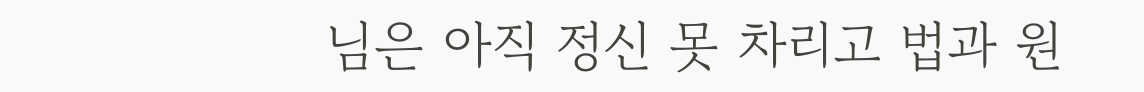님은 아직 정신 못 차리고 법과 원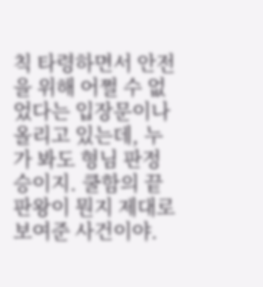칙 타령하면서 안전을 위해 어쩔 수 없었다는 입장문이나 올리고 있는데, 누가 봐도 형님 판정승이지. 쿨함의 끝판왕이 뭔지 제대로 보여준 사건이야.